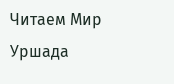Читаем Мир Уршада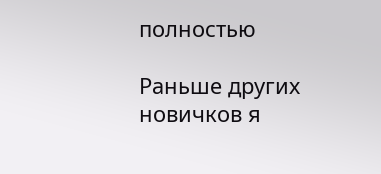полностью

Раньше других новичков я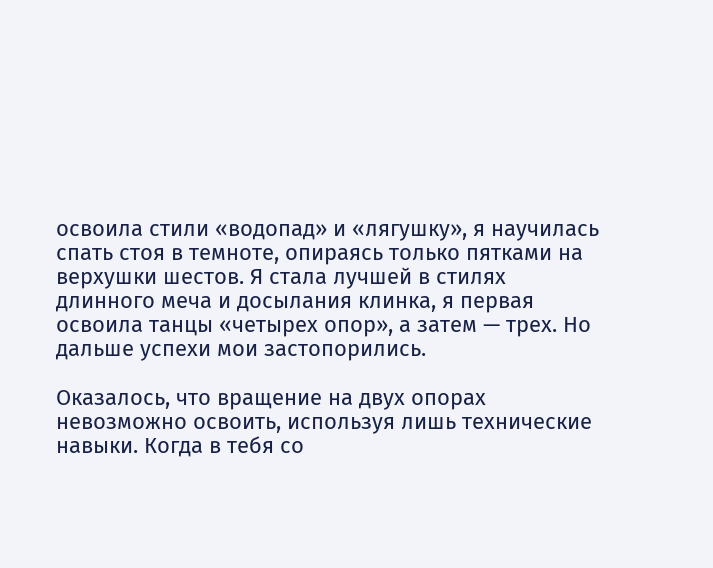освоила стили «водопад» и «лягушку», я научилась спать стоя в темноте, опираясь только пятками на верхушки шестов. Я стала лучшей в стилях длинного меча и досылания клинка, я первая освоила танцы «четырех опор», а затем — трех. Но дальше успехи мои застопорились.

Оказалось, что вращение на двух опорах невозможно освоить, используя лишь технические навыки. Когда в тебя со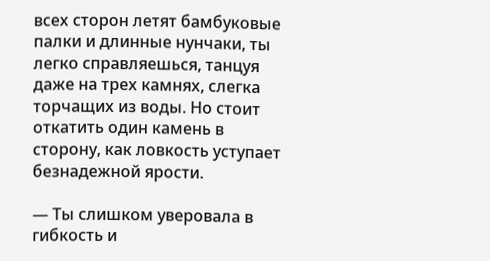всех сторон летят бамбуковые палки и длинные нунчаки, ты легко справляешься, танцуя даже на трех камнях, слегка торчащих из воды. Но стоит откатить один камень в сторону, как ловкость уступает безнадежной ярости.

— Ты слишком уверовала в гибкость и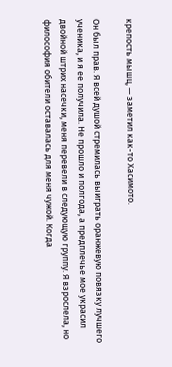крепость мышц, — заметил как-то Хасимото.

Он был прав. Я всей душой стремилась выиграть оранжевую повязку лучшего ученика, и я ее получила. Не прошло и полгода, а предплечье мое украсил двойной штрих насечки, меня перевели в следующую группу. Я взрослела, но философия обители оставалась для меня чужой. Когда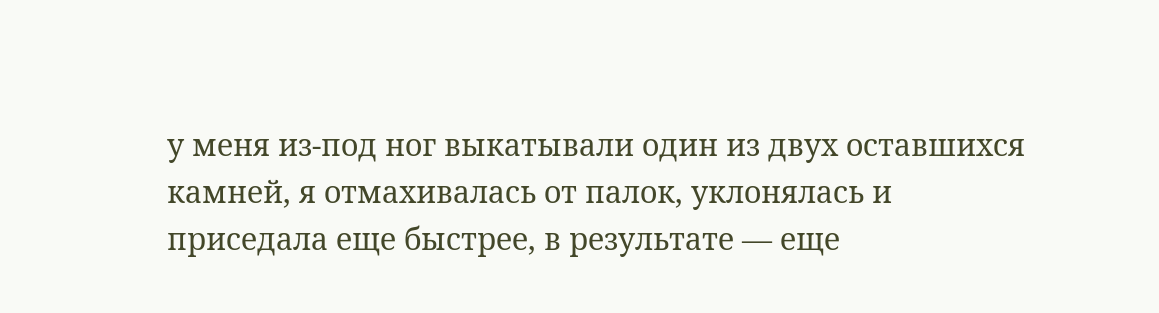у меня из-под ног выкатывали один из двух оставшихся камней, я отмахивалась от палок, уклонялась и приседала еще быстрее, в результате — еще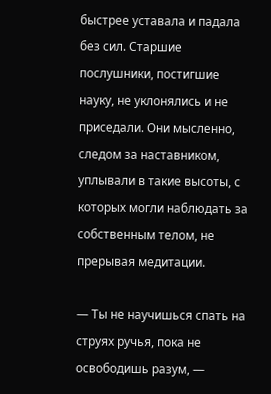быстрее уставала и падала без сил. Старшие послушники, постигшие науку, не уклонялись и не приседали. Они мысленно, следом за наставником, уплывали в такие высоты, с которых могли наблюдать за собственным телом, не прерывая медитации.

— Ты не научишься спать на струях ручья, пока не освободишь разум, —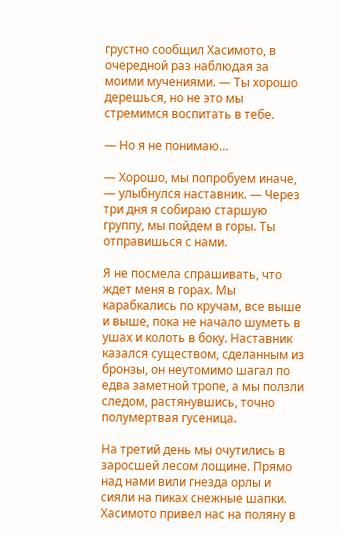грустно сообщил Хасимото, в очередной раз наблюдая за моими мучениями. — Ты хорошо дерешься, но не это мы стремимся воспитать в тебе.

— Но я не понимаю…

— Хорошо, мы попробуем иначе, — улыбнулся наставник. — Через три дня я собираю старшую группу, мы пойдем в горы. Ты отправишься с нами.

Я не посмела спрашивать, что ждет меня в горах. Мы карабкались по кручам, все выше и выше, пока не начало шуметь в ушах и колоть в боку. Наставник казался существом, сделанным из бронзы, он неутомимо шагал по едва заметной тропе, а мы ползли следом, растянувшись, точно полумертвая гусеница.

На третий день мы очутились в заросшей лесом лощине. Прямо над нами вили гнезда орлы и сияли на пиках снежные шапки. Хасимото привел нас на поляну в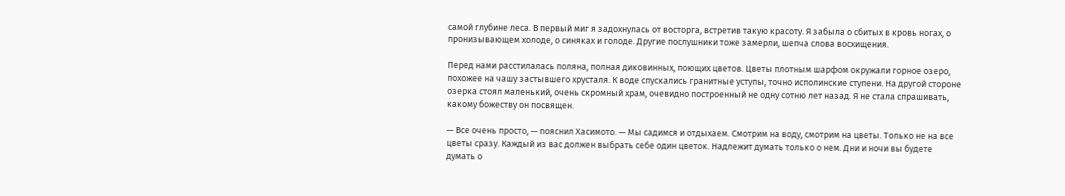самой глубине леса. В первый миг я задохнулась от восторга, встретив такую красоту. Я забыла о сбитых в кровь ногах, о пронизывающем холоде, о синяках и голоде. Другие послушники тоже замерли, шепча слова восхищения.

Перед нами расстилалась поляна, полная диковинных, поющих цветов. Цветы плотным шарфом окружали горное озеро, похожее на чашу застывшего хрусталя. К воде спускались гранитные уступы, точно исполинские ступени. На другой стороне озерка стоял маленький, очень скромный храм, очевидно построенный не одну сотню лет назад. Я не стала спрашивать, какому божеству он посвящен.

— Все очень просто, — пояснил Хасимото. — Мы садимся и отдыхаем. Смотрим на воду, смотрим на цветы. Только не на все цветы сразу. Каждый из вас должен выбрать себе один цветок. Надлежит думать только о нем. Дни и ночи вы будете думать о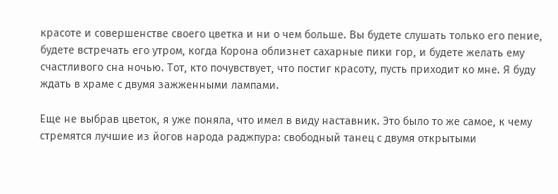красоте и совершенстве своего цветка и ни о чем больше. Вы будете слушать только его пение, будете встречать его утром, когда Корона облизнет сахарные пики гор, и будете желать ему счастливого сна ночью. Тот, кто почувствует, что постиг красоту, пусть приходит ко мне. Я буду ждать в храме с двумя зажженными лампами.

Еще не выбрав цветок, я уже поняла, что имел в виду наставник. Это было то же самое, к чему стремятся лучшие из йогов народа раджпура: свободный танец с двумя открытыми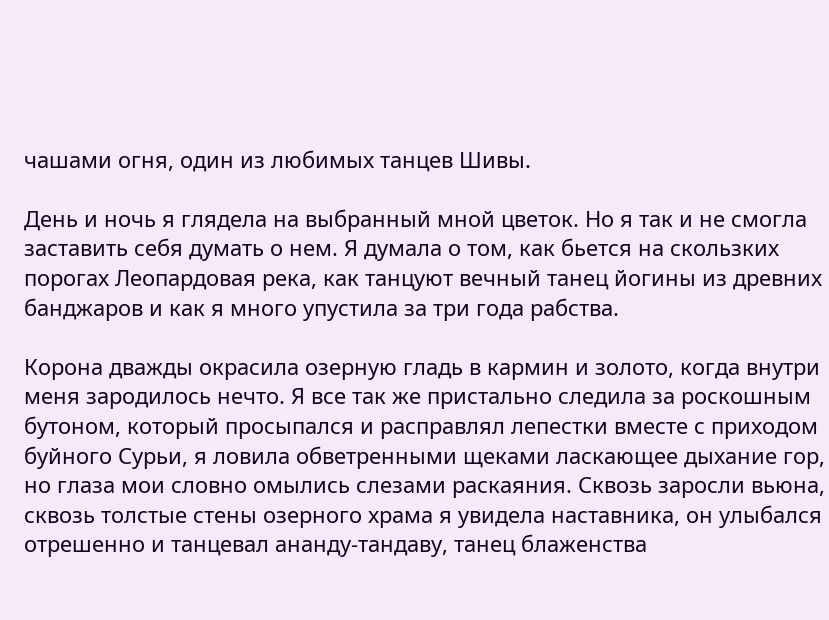чашами огня, один из любимых танцев Шивы.

День и ночь я глядела на выбранный мной цветок. Но я так и не смогла заставить себя думать о нем. Я думала о том, как бьется на скользких порогах Леопардовая река, как танцуют вечный танец йогины из древних банджаров и как я много упустила за три года рабства.

Корона дважды окрасила озерную гладь в кармин и золото, когда внутри меня зародилось нечто. Я все так же пристально следила за роскошным бутоном, который просыпался и расправлял лепестки вместе с приходом буйного Сурьи, я ловила обветренными щеками ласкающее дыхание гор, но глаза мои словно омылись слезами раскаяния. Сквозь заросли вьюна, сквозь толстые стены озерного храма я увидела наставника, он улыбался отрешенно и танцевал ананду-тандаву, танец блаженства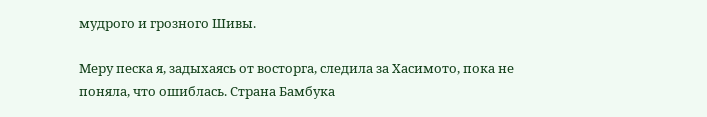мудрого и грозного Шивы.

Меру песка я, задыхаясь от восторга, следила за Хасимото, пока не поняла, что ошиблась. Страна Бамбука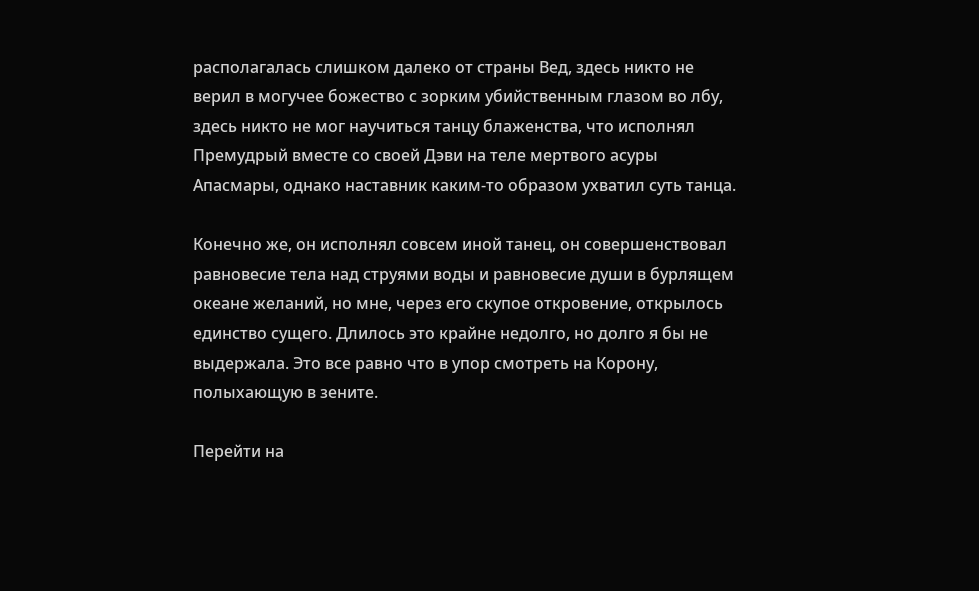располагалась слишком далеко от страны Вед, здесь никто не верил в могучее божество с зорким убийственным глазом во лбу, здесь никто не мог научиться танцу блаженства, что исполнял Премудрый вместе со своей Дэви на теле мертвого асуры Апасмары, однако наставник каким-то образом ухватил суть танца.

Конечно же, он исполнял совсем иной танец, он совершенствовал равновесие тела над струями воды и равновесие души в бурлящем океане желаний, но мне, через его скупое откровение, открылось единство сущего. Длилось это крайне недолго, но долго я бы не выдержала. Это все равно что в упор смотреть на Корону, полыхающую в зените.

Перейти на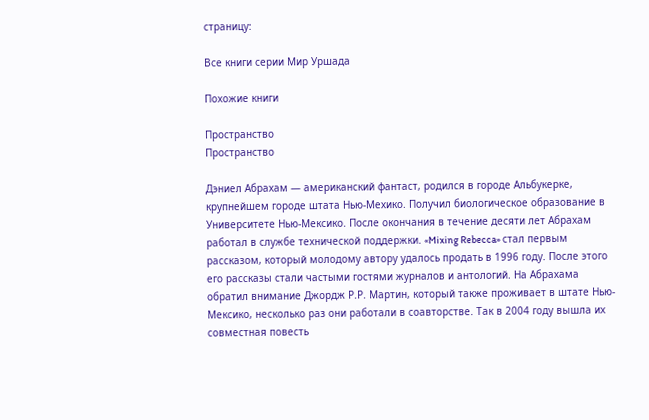страницу:

Все книги серии Мир Уршада

Похожие книги

Пространство
Пространство

Дэниел Абрахам — американский фантаст, родился в городе Альбукерке, крупнейшем городе штата Нью-Мехико. Получил биологическое образование в Университете Нью-Мексико. После окончания в течение десяти лет Абрахам работал в службе технической поддержки. «Mixing Rebecca» стал первым рассказом, который молодому автору удалось продать в 1996 году. После этого его рассказы стали частыми гостями журналов и антологий. На Абрахама обратил внимание Джордж Р.Р. Мартин, который также проживает в штате Нью-Мексико, несколько раз они работали в соавторстве. Так в 2004 году вышла их совместная повесть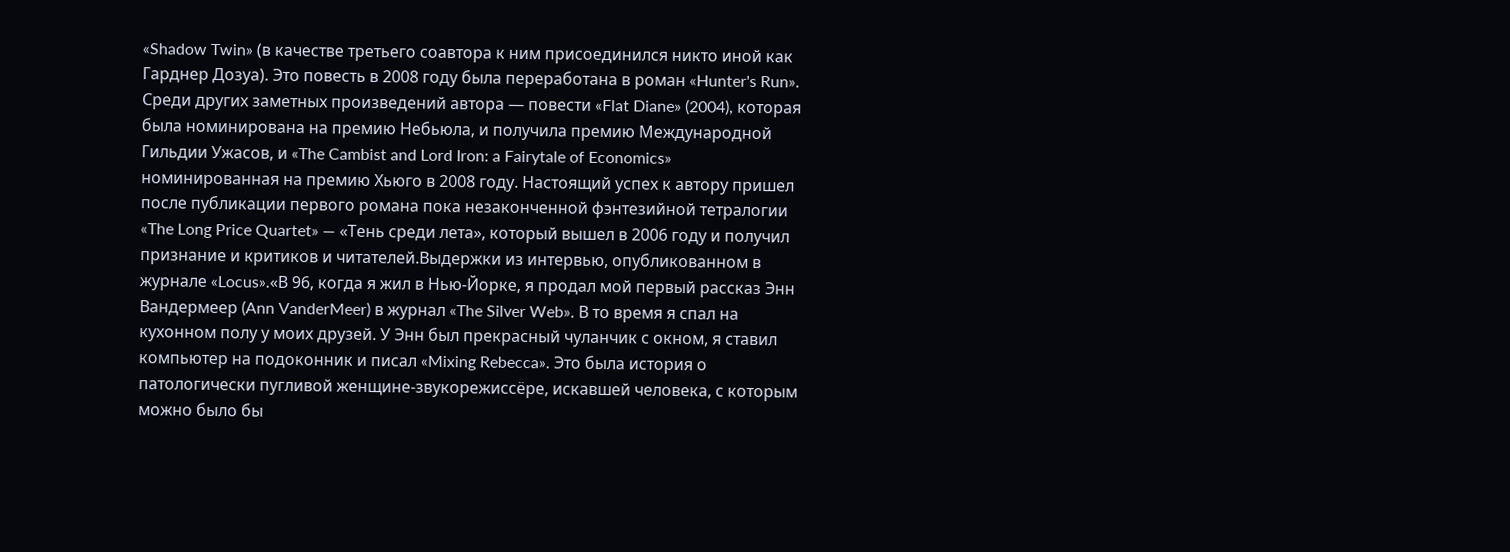«Shadow Twin» (в качестве третьего соавтора к ним присоединился никто иной как Гарднер Дозуа). Это повесть в 2008 году была переработана в роман «Hunter's Run». Среди других заметных произведений автора — повести «Flat Diane» (2004), которая была номинирована на премию Небьюла, и получила премию Международной Гильдии Ужасов, и «The Cambist and Lord Iron: a Fairytale of Economics» номинированная на премию Хьюго в 2008 году. Настоящий успех к автору пришел после публикации первого романа пока незаконченной фэнтезийной тетралогии «The Long Price Quartet» — «Тень среди лета», который вышел в 2006 году и получил признание и критиков и читателей.Выдержки из интервью, опубликованном в журнале «Locus».«В 96, когда я жил в Нью-Йорке, я продал мой первый рассказ Энн Вандермеер (Ann VanderMeer) в журнал «The Silver Web». В то время я спал на кухонном полу у моих друзей. У Энн был прекрасный чуланчик с окном, я ставил компьютер на подоконник и писал «Mixing Rebecca». Это была история о патологически пугливой женщине-звукорежиссёре, искавшей человека, с которым можно было бы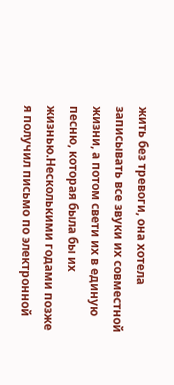жить без тревоги, она хотела записывать все звуки их совместной жизни, а потом свети их в единую песню, которая была бы их жизнью.Несколькими годами позже я получил письмо по электронной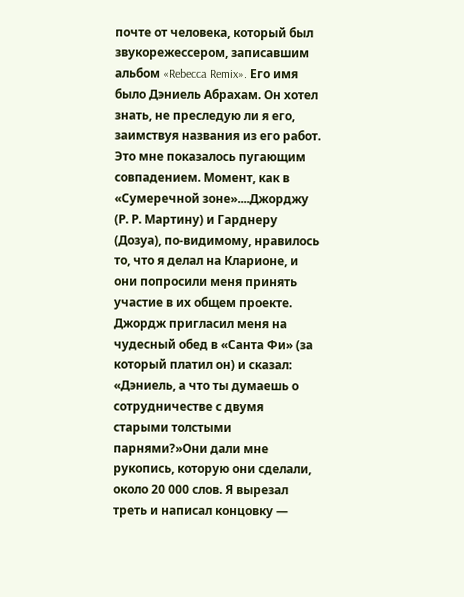почте от человека, который был звукорежессером, записавшим альбом «Rebecca Remix». Его имя было Дэниель Абрахам. Он хотел знать, не преследую ли я его, заимствуя названия из его работ. Это мне показалось пугающим совпадением. Момент, как в «Сумеречной зоне»....Джорджу (Р. Р. Мартину) и Гарднеру (Дозуа), по-видимому, нравилось то, что я делал на Кларионе, и они попросили меня принять участие в их общем проекте. Джордж пригласил меня на чудесный обед в «Санта Фи» (за который платил он) и сказал: «Дэниель, а что ты думаешь о сотрудничестве с двумя старыми толстыми парнями?»Они дали мне рукопись, которую они сделали, около 20 000 слов. Я вырезал треть и написал концовку —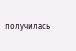получилась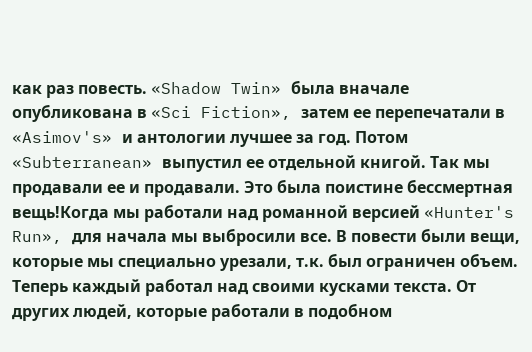как раз повесть. «Shadow Twin» была вначале опубликована в «Sci Fiction», затем ее перепечатали в «Asimov's» и антологии лучшее за год. Потом «Subterranean» выпустил ее отдельной книгой. Так мы продавали ее и продавали. Это была поистине бессмертная вещь!Когда мы работали над романной версией «Hunter's Run», для начала мы выбросили все. В повести были вещи, которые мы специально урезали, т.к. был ограничен объем. Теперь каждый работал над своими кусками текста. От других людей, которые работали в подобном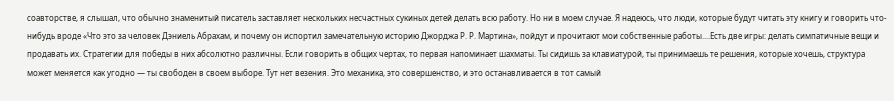соавторстве, я слышал, что обычно знаменитый писатель заставляет нескольких несчастных сукиных детей делать всю работу. Но ни в моем случае. Я надеюсь, что люди, которые будут читать эту книгу и говорить что-нибудь вроде «Что это за человек Дэниель Абрахам, и почему он испортил замечательную историю Джорджа Р. Р. Мартина», пойдут и прочитают мои собственные работы....Есть две игры: делать симпатичные вещи и продавать их. Стратегии для победы в них абсолютно различны. Если говорить в общих чертах, то первая напоминает шахматы. Ты сидишь за клавиатурой, ты принимаешь те решения, которые хочешь, структура может меняется как угодно — ты свободен в своем выборе. Тут нет везения. Это механика, это совершенство, и это останавливается в тот самый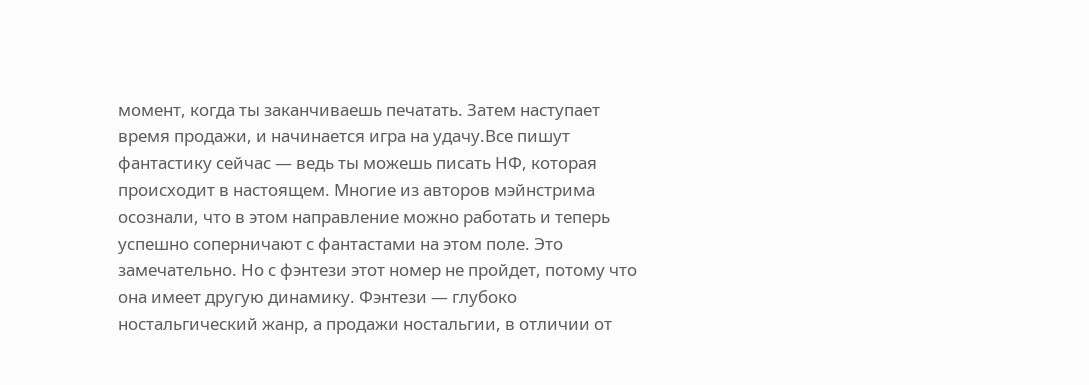момент, когда ты заканчиваешь печатать. Затем наступает время продажи, и начинается игра на удачу.Все пишут фантастику сейчас — ведь ты можешь писать НФ, которая происходит в настоящем. Многие из авторов мэйнстрима осознали, что в этом направление можно работать и теперь успешно соперничают с фантастами на этом поле. Это замечательно. Но с фэнтези этот номер не пройдет, потому что она имеет другую динамику. Фэнтези — глубоко ностальгический жанр, а продажи ностальгии, в отличии от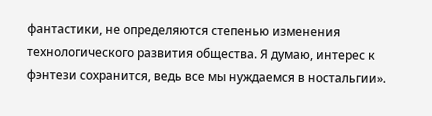фантастики, не определяются степенью изменения технологического развития общества. Я думаю, интерес к фэнтези сохранится, ведь все мы нуждаемся в ностальгии».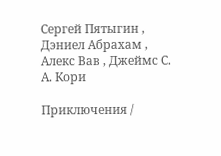Сергей Пятыгин , Дэниел Абрахам , Алекс Вав , Джеймс С. А. Кори

Приключения /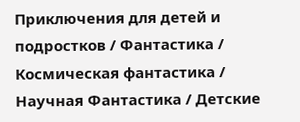Приключения для детей и подростков / Фантастика / Космическая фантастика / Научная Фантастика / Детские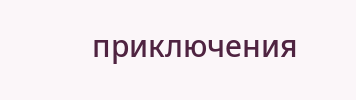приключения